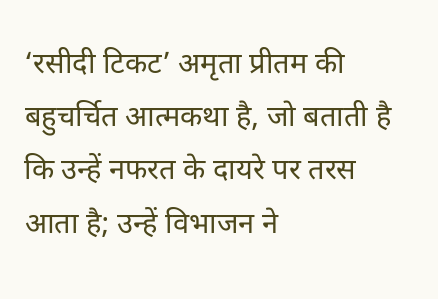‘रसीदी टिकट’ अमृता प्रीतम की बहुचर्चित आत्मकथा है, जो बताती है कि उन्हें नफरत के दायरे पर तरस आता है; उन्हें विभाजन ने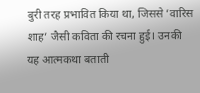बुरी तरह प्रभावित किया था, जिससे ’वारिस शाह’ जैसी कविता की रचना हुई। उनकी यह आत्मकथा बताती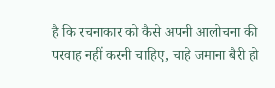है कि रचनाकार को कैसे अपनी आलोचना की परवाह नहीं करनी चाहिए, चाहे जमाना बैरी हो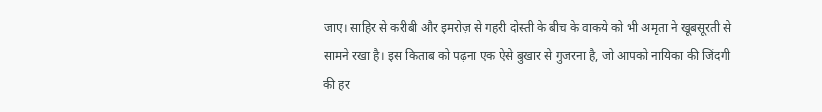जाए। साहिर से करीबी और इमरोज़ से गहरी दोस्ती के बीच के वाकये को भी अमृता ने खूबसूरती से सामने रखा है। इस किताब को पढ़ना एक ऐसे बुखार से गुजरना है, जो आपको नायिका की जिंदगी की हर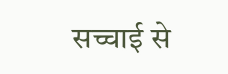सच्चाई से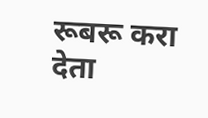रूबरू करा देता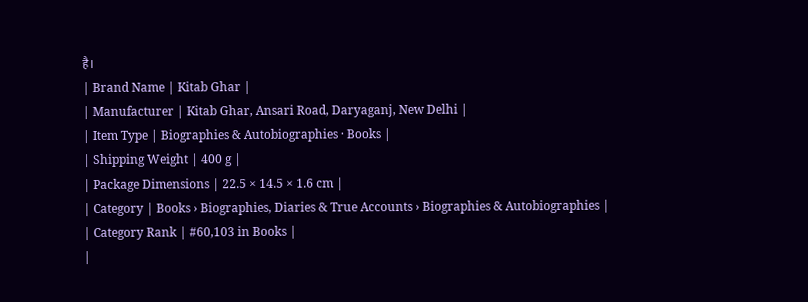है।
| Brand Name | Kitab Ghar |
| Manufacturer | Kitab Ghar, Ansari Road, Daryaganj, New Delhi |
| Item Type | Biographies & Autobiographies · Books |
| Shipping Weight | 400 g |
| Package Dimensions | 22.5 × 14.5 × 1.6 cm |
| Category | Books › Biographies, Diaries & True Accounts › Biographies & Autobiographies |
| Category Rank | #60,103 in Books |
|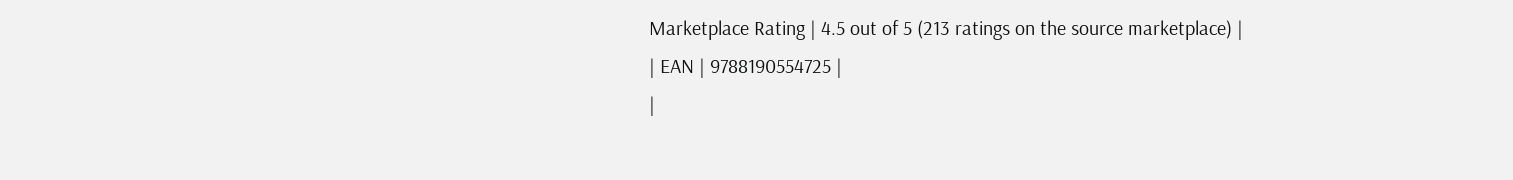Marketplace Rating | 4.5 out of 5 (213 ratings on the source marketplace) |
| EAN | 9788190554725 |
|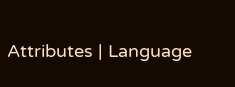Attributes | Language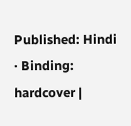Published: Hindi · Binding: hardcover |